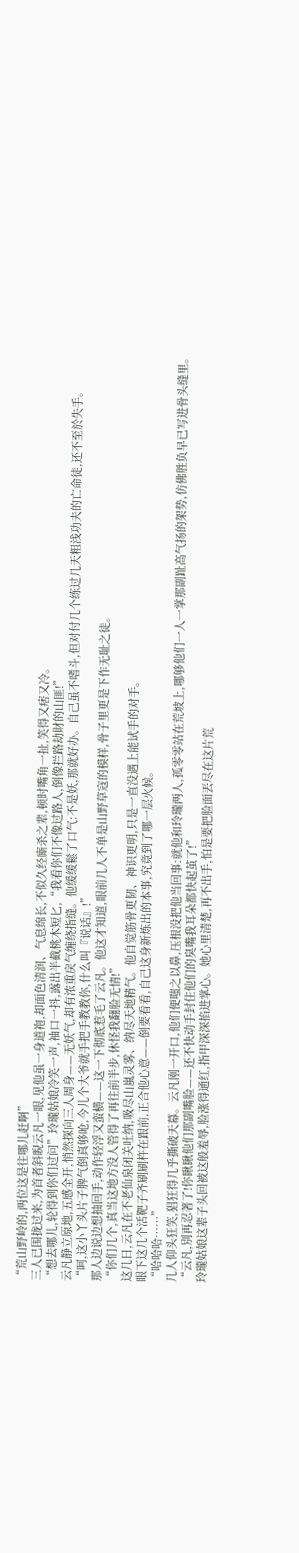“荒山野岭的,两位这是往哪儿赶啊”
三人已围拢过来,为首者斜睨云凡一眼,见他虽一身道袍,却面色清润、气息绵长,不似久经廝杀之辈,顿时嘴角一扯,笑得又痞又冷。
“想去哪儿,轮得到你们过问”玲瓏姑娘冷笑一声,袖口一抖,露出半截桃木短匕,“我看你们不像过路人,倒像拦路劫財的山匪!”
云凡静立原地,五感全开,悄然探向三人周身——无妖气,却有浓重戾气缠绕指缝。他缓缓鬆了口气:不是妖,那就好办。自己虽不嗜斗,但对付几个练过几天粗浅功夫的亡命徒,还不至於失手。
“呵,这小丫头片子脾气倒真够呛,今儿个大爷就手把手教教你,什么叫『说话』!”
那人边说边想抽回手,动作轻浮又蛮横——这一下彻底惹毛了云凡。他这才知道,眼前几人不单是山野草寇的模样,骨子里更是下作无耻之徒。
“你们几个,真当这地方没人管得了再往前半步,休怪我翻脸无情!”
这几日,云凡在不老仙泉闭关吐纳,吸尽山嵐灵雾、纳尽天地精气。他自觉筋骨更韧、神识更明,只是一直没遇上能试手的对手。
眼下这几个活靶子齐刷刷杵在跟前,正合他心意——倒要看看,自己这身新炼出的本事,究竟到了哪一层火候。
“哈哈哈……”
几人仰头狂笑,猖狂得几乎撕破天幕。云凡刚一开口,他们便嗤之以鼻,压根没把他当回事:就他和玲瓏两人,孤零零站在荒坡上,哪够他们一人一掌那副趾高气扬的架势,仿佛胜负早已写进骨头缝里。
“云凡,別再忍著了!你瞅瞅他们那副嘴脸——还不快动手封住他们的臭嘴我耳朵都快起茧了!”
玲瓏姑娘这辈子头回被这般羞辱,脸涨得通红,指甲深深掐进掌心。她心里清楚,再不出手,怕是要把脸面丟尽在这片荒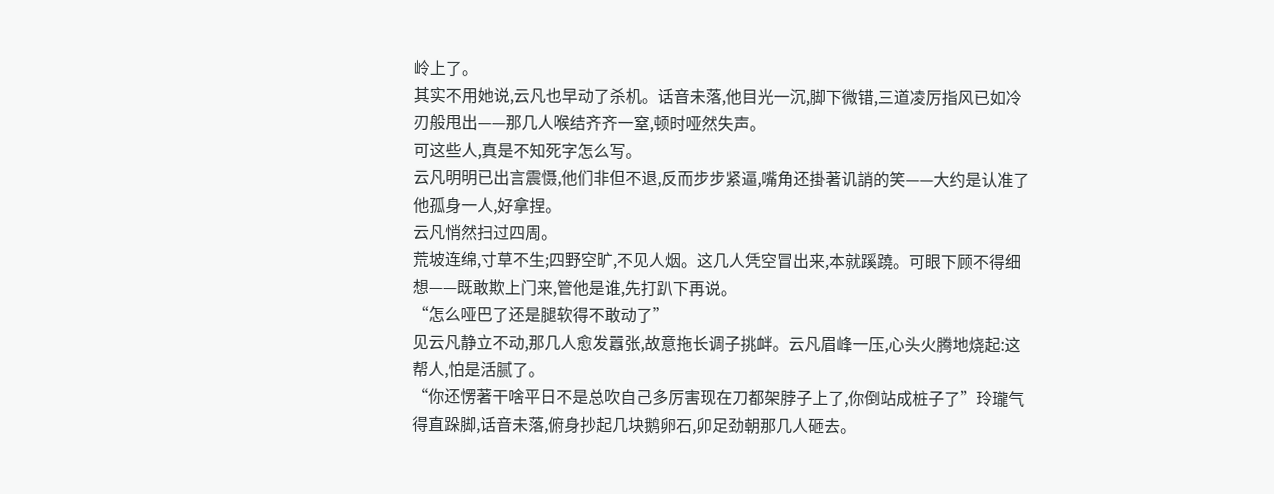岭上了。
其实不用她说,云凡也早动了杀机。话音未落,他目光一沉,脚下微错,三道凌厉指风已如冷刃般甩出——那几人喉结齐齐一窒,顿时哑然失声。
可这些人,真是不知死字怎么写。
云凡明明已出言震慑,他们非但不退,反而步步紧逼,嘴角还掛著讥誚的笑——大约是认准了他孤身一人,好拿捏。
云凡悄然扫过四周。
荒坡连绵,寸草不生;四野空旷,不见人烟。这几人凭空冒出来,本就蹊蹺。可眼下顾不得细想——既敢欺上门来,管他是谁,先打趴下再说。
“怎么哑巴了还是腿软得不敢动了”
见云凡静立不动,那几人愈发囂张,故意拖长调子挑衅。云凡眉峰一压,心头火腾地烧起:这帮人,怕是活腻了。
“你还愣著干啥平日不是总吹自己多厉害现在刀都架脖子上了,你倒站成桩子了”玲瓏气得直跺脚,话音未落,俯身抄起几块鹅卵石,卯足劲朝那几人砸去。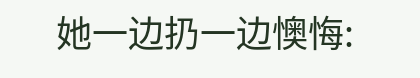她一边扔一边懊悔: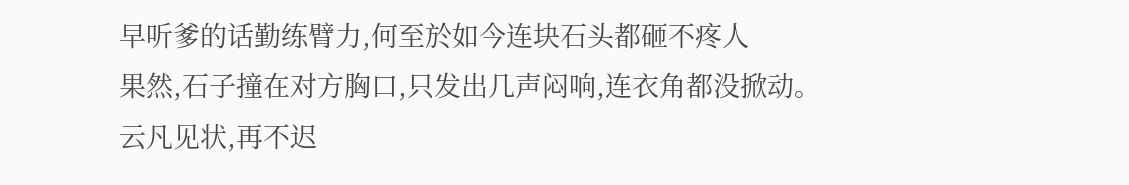早听爹的话勤练臂力,何至於如今连块石头都砸不疼人
果然,石子撞在对方胸口,只发出几声闷响,连衣角都没掀动。
云凡见状,再不迟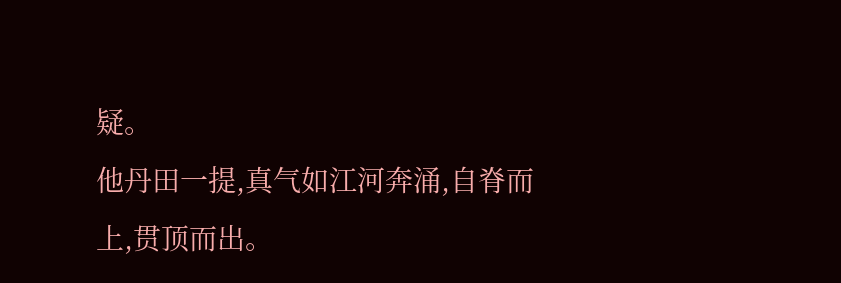疑。
他丹田一提,真气如江河奔涌,自脊而上,贯顶而出。